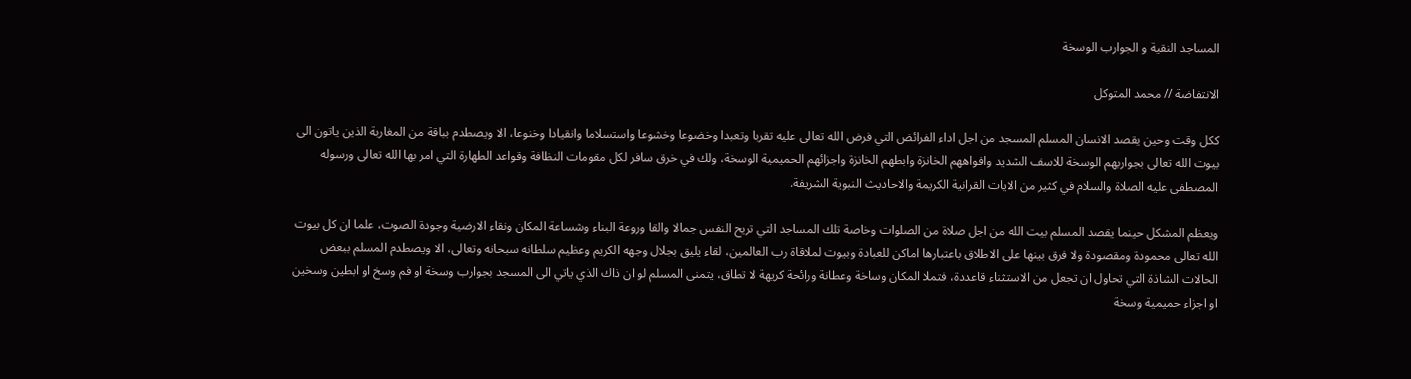المساجد النقية و الجوارب الوسخة

الانتفاضة // محمد المتوكل

ككل وقت وحين يقصد الانسان المسلم المسجد من اجل اداء الفرائض التي فرض الله تعالى عليه تقربا وتعبدا وخضوعا وخشوعا واستسلاما وانقيادا وخنوعا، الا ويصطدم بباقة من المغاربة الذين ياتون الى بيوت الله تعالى بجواربهم الوسخة للاسف الشديد وافواههم الخانزة وابطهم الخانزة واجزائهم الحميمية الوسخة، ولك في خرق سافر لكل مقومات النظافة وقواعد الطهارة التي امر بها الله تعالى ورسوله المصطفى عليه الصلاة والسلام في كثير من الايات القرانية الكريمة والاحاديث النبوية الشريفة.

ويعظم المشكل حينما يقصد المسلم بيت الله من اجل صلاة من الصلوات وخاصة تلك المساجد التي تريح النفس جمالا والقا وروعة البناء وشساعة المكان ونقاء الارضية وجودة الصوت، علما ان كل بيوت الله تعالى محمودة ومقصودة ولا فرق بينها على الاطلاق باعتبارها اماكن للعبادة وبيوت لملاقاة رب العالمين، لقاء يليق بجلال وجهه الكريم وعظيم سلطانه سبحانه وتعالى، الا ويصطدم المسلم ببعض الحالات الشاذة التي تحاول ان تجعل من الاستثناء قاعددة، فتملا المكان وساخة وعطانة ورائحة كريهة لا تطاق، يتمنى المسلم لو ان ذاك الذي ياتي الى المسجد بجوارب وسخة او فم وسخ او ابطين وسخين او اجزاء حميمية وسخة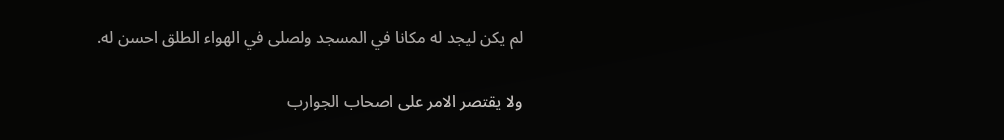لم يكن ليجد له مكانا في المسجد ولصلى في الهواء الطلق احسن له.

ولا يقتصر الامر على اصحاب الجوارب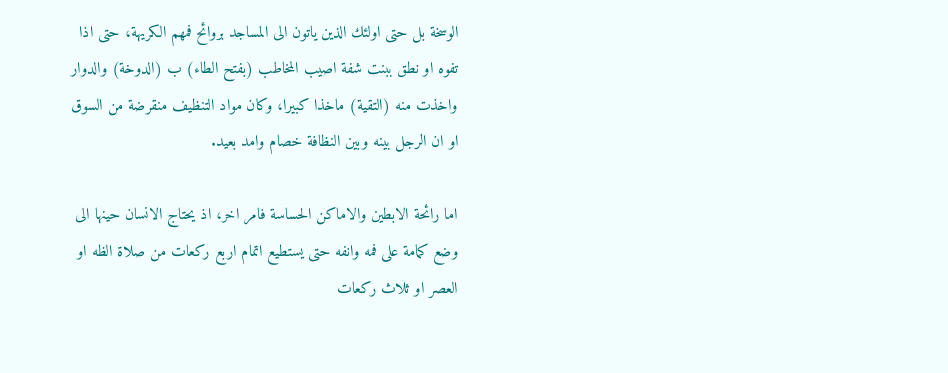الوسخة بل حتى اولئك الذين ياتون الى المساجد بروائح فمهم الكريهة، حتى اذا تفوه او نطق ببنت شفة اصيب المخاطب (بفتح الطاء) ب (الدوخة) والدوار واخذت منه (التقية) ماخذا كبيرا، وكان مواد التنظيف منقرضة من السوق او ان الرجل بينه وبين النظافة خصام وامد بعيد.

اما رائحة الابطين والاماكن الحساسة فامر اخر، اذ يحتاج الانسان حينها الى وضع كمامة على فمه وانفه حتى يستطيع اتمام اربع ركعات من صلاة الظه او العصر او ثلاث ركعات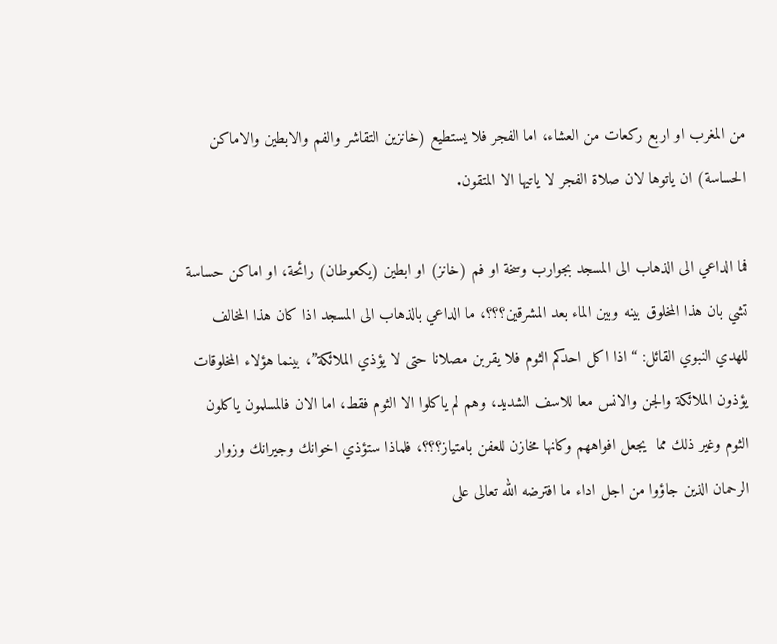من المغرب او اربع ركعات من العشاء، اما الفجر فلا يستطيع (خانزين التقاشر والفم والابطين والاماكن الحساسة) ان ياتوها لان صلاة الفجر لا ياتيها الا المتقون.

فما الداعي الى الذهاب الى المسجد بجوارب وسخة او فم (خانز) او ابطين (يكعوطان) رائحة، او اماكن حساسة تشي بان هذا المخلوق بينه وبين الماء بعد المشرقين؟؟؟، ما الداعي بالذهاب الى المسجد اذا كان هذا المخالف للهدي النبوي القائل: “اذا اكل احدكم الثوم فلا يقربن مصلانا حتى لا يؤذي الملائكة”، بينما هؤلاء المخلوقات يؤذون الملائكة والجن والانس معا للاسف الشديد، وهم لم ياكلوا الا الثوم فقط، اما الان فالمسلمون ياكلون الثوم وغير ذلك مما  يجعل افواههم وكانها مخازن للعفن بامتياز؟؟؟، فلماذا ستؤذي اخوانك وجيرانك وزوار الرحمان الذين جاؤوا من اجل اداء ما افترضه الله تعالى على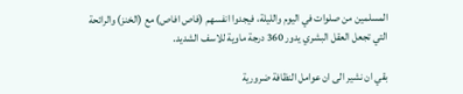المسلمين من صلوات في اليوم والليلة، فيجدوا انفسهم (فاص افاص) مع (الخنز) والرائحة التي تجعل العقل البشري يدور 360 درجة ماوية للاسف الشديد.

بقي ان نشير الى ان عوامل النظافة ضرورية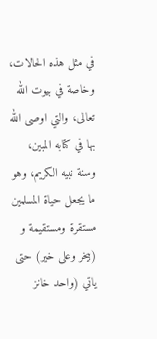في مثل هذه الحالات، وخاصة في بيوت الله تعالى، والتي اوصى الله بها في كتابه المبين، وسنة نبيه الكريم، وهو ما يجعل حياة المسلمين مستقرة ومستقيمة و (بيخر وعلى خير) حتى ياتي (واحد خانز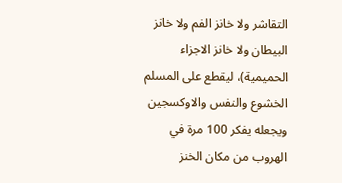التقاشر ولا خانز الفم ولا خانز البيطان ولا خانز الاجزاء الحميمية)، ليقطع على المسلم الخشوع والنفس والاوكسجين ويجعله يفكر 100 مرة في الهروب من مكان الخنز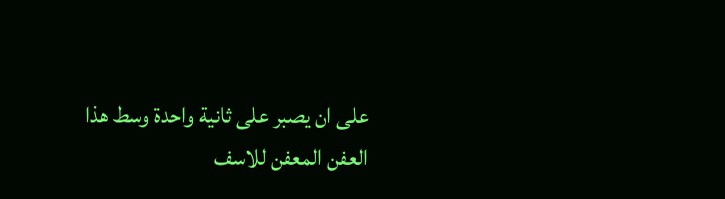على ان يصبر على ثانية واحدة وسط هذا العفن المعفن للاسف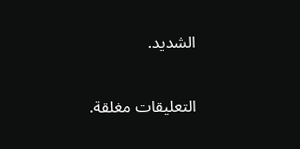الشديد.

التعليقات مغلقة.